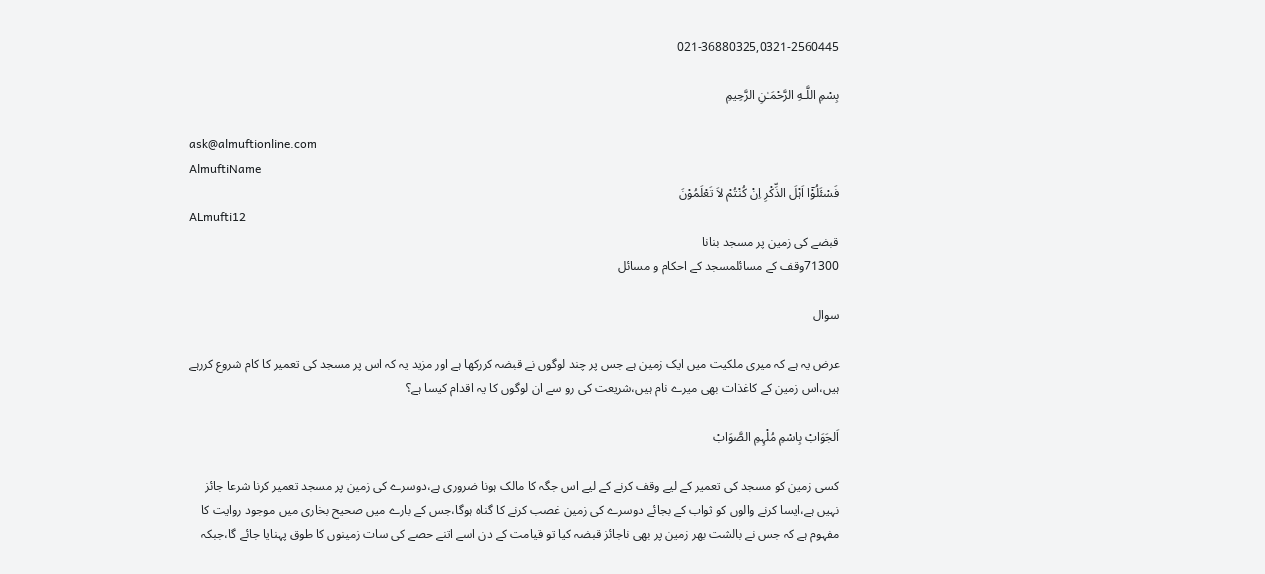021-36880325,0321-2560445

بِسْمِ اللَّـهِ الرَّحْمَـٰنِ الرَّحِيمِ

ask@almuftionline.com
AlmuftiName
فَسْئَلُوْٓا اَہْلَ الذِّکْرِ اِنْ کُنْتُمْ لاَ تَعْلَمُوْنَ
ALmufti12
قبضے کی زمین پر مسجد بنانا
71300وقف کے مسائلمسجد کے احکام و مسائل

سوال

عرض یہ ہے کہ میری ملکیت میں ایک زمین ہے جس پر چند لوگوں نے قبضہ کررکھا ہے اور مزید یہ کہ اس پر مسجد کی تعمیر کا کام شروع کررہے ہیں،اس زمین کے کاغذات بھی میرے نام ہیں،شریعت کی رو سے ان لوگوں کا یہ اقدام کیسا ہے؟

اَلجَوَابْ بِاسْمِ مُلْہِمِ الصَّوَابْ

کسی زمین کو مسجد کی تعمیر کے لیے وقف کرنے کے لیے اس جگہ کا مالک ہونا ضروری ہے،دوسرے کی زمین پر مسجد تعمیر کرنا شرعا جائز نہیں ہے،ایسا کرنے والوں کو ثواب کے بجائے دوسرے کی زمین غصب کرنے کا گناہ ہوگا،جس کے بارے میں صحیح بخاری میں موجود روایت کا مفہوم ہے کہ جس نے بالشت بھر زمین پر بھی ناجائز قبضہ کیا تو قیامت کے دن اسے اتنے حصے کی سات زمینوں کا طوق پہنایا جائے گا،جبکہ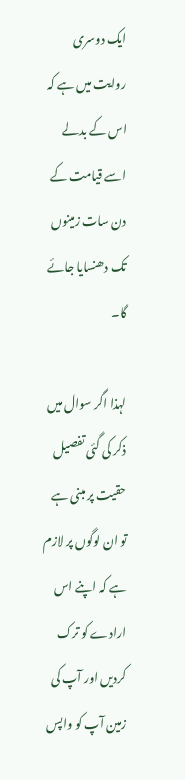ایک دوسری روایت میں ہے کہ اس کے بدلے اسے قیامت کے دن سات زمینوں تک دھنسایا جائے گا۔

لہذا اگر سوال میں ذکر کی گئی تفصیل حقیت پر مبنی ہے تو ان لوگوں پر لازم ہے کہ اپنے اس ارادے کو ترک کردیں اور آپ کی زمین آپ کو واپس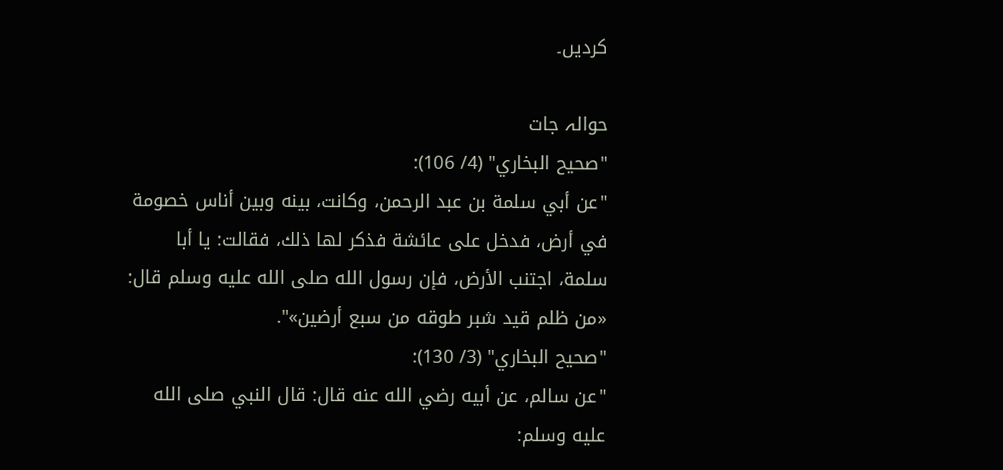کردیں۔

حوالہ جات
"صحيح البخاري" (4/ 106):
"عن أبي سلمة بن عبد الرحمن، وكانت، بينه وبين أناس خصومة في أرض، فدخل على عائشة فذكر لها ذلك، فقالت: يا أبا سلمة، اجتنب الأرض، فإن رسول الله صلى الله عليه وسلم قال: «من ظلم قيد شبر طوقه من سبع أرضين»".
"صحيح البخاري" (3/ 130):
"عن سالم، عن أبيه رضي الله عنه قال: قال النبي صلى الله عليه وسلم: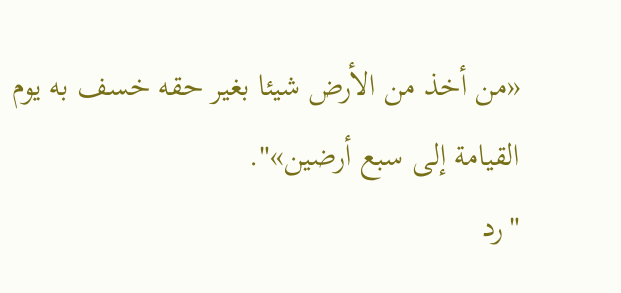«من أخذ من الأرض شيئا بغير حقه خسف به يوم القيامة إلى سبع أرضين»".
"رد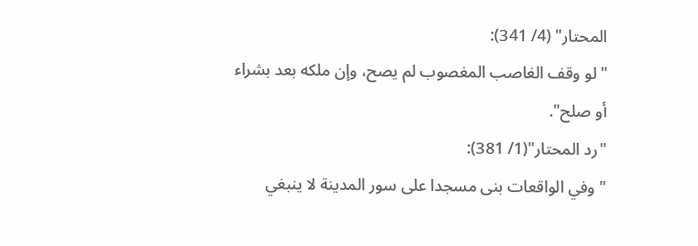المحتار" (4/ 341):
" لو وقف الغاصب المغصوب لم يصح، وإن ملكه بعد بشراء أو صلح".
"رد المحتار"(1/ 381):
" وفي الواقعات بنى مسجدا على سور المدينة لا ينبغي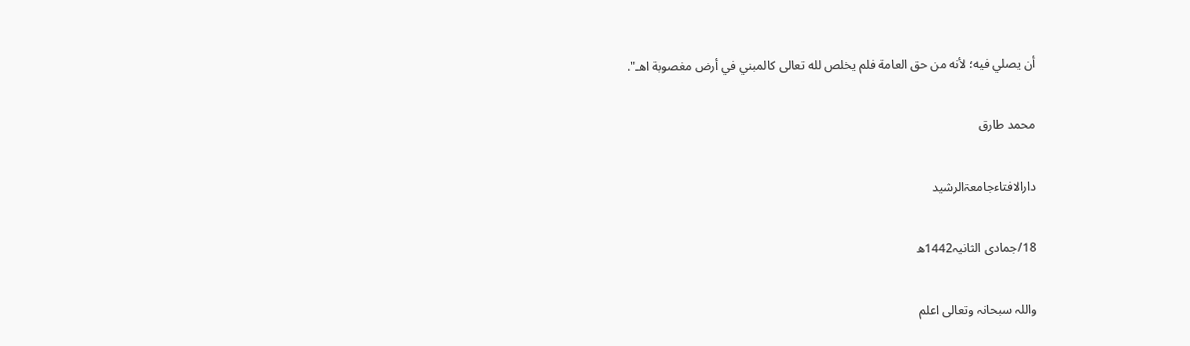أن يصلي فيه؛ لأنه من حق العامة فلم يخلص لله تعالى كالمبني في أرض مغصوبة اهـ".

محمد طارق

دارالافتاءجامعۃالرشید

18/جمادی الثانیہ1442ھ

واللہ سبحانہ وتعالی اعلم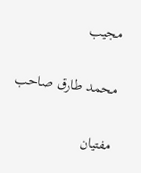مجیب

محمد طارق صاحب

مفتیان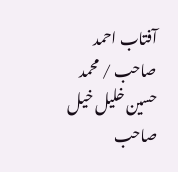آفتاب احمد صاحب / محمد حسین خلیل خیل صاحب